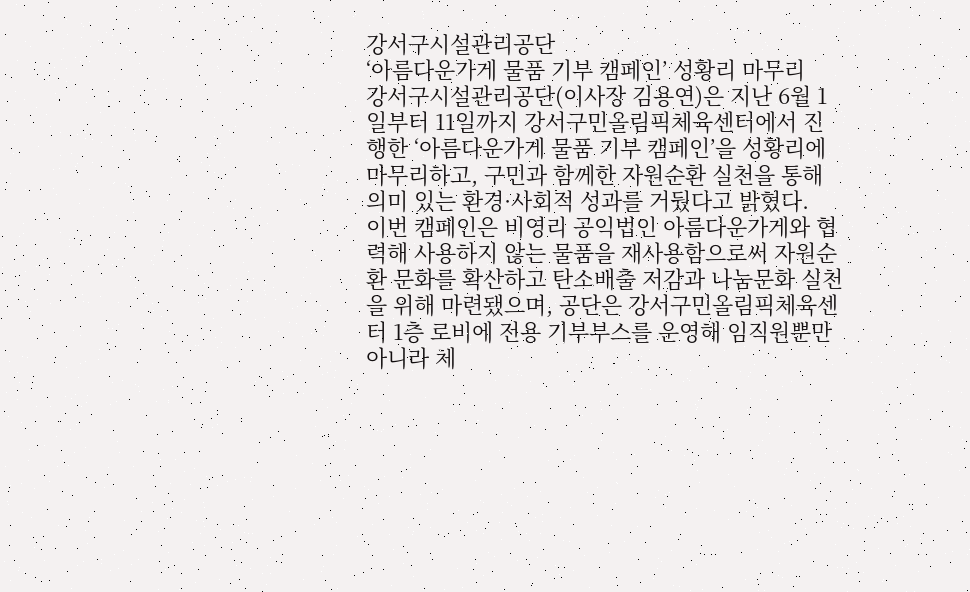강서구시설관리공단
‘아름다운가게 물품 기부 캠페인’ 성황리 마무리
강서구시설관리공단(이사장 김용연)은 지난 6월 1일부터 11일까지 강서구민올림픽체육센터에서 진행한 ‘아름다운가게 물품 기부 캠페인’을 성황리에 마무리하고, 구민과 함께한 자원순환 실천을 통해 의미 있는 환경·사회적 성과를 거뒀다고 밝혔다.
이번 캠페인은 비영리 공익법인 아름다운가게와 협력해 사용하지 않는 물품을 재사용함으로써 자원순환 문화를 확산하고 탄소배출 저감과 나눔문화 실천을 위해 마련됐으며, 공단은 강서구민올림픽체육센터 1층 로비에 전용 기부부스를 운영해 임직원뿐만 아니라 체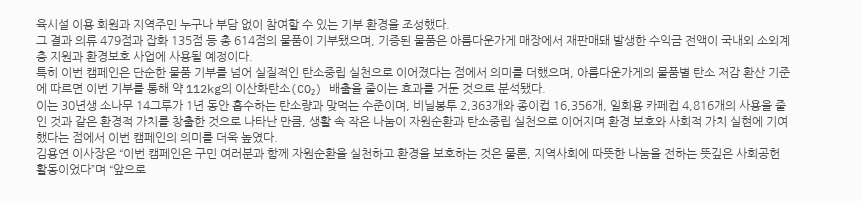육시설 이용 회원과 지역주민 누구나 부담 없이 참여할 수 있는 기부 환경을 조성했다.
그 결과 의류 479점과 잡화 135점 등 총 614점의 물품이 기부됐으며, 기증된 물품은 아름다운가게 매장에서 재판매돼 발생한 수익금 전액이 국내외 소외계층 지원과 환경보호 사업에 사용될 예정이다.
특히 이번 캠페인은 단순한 물품 기부를 넘어 실질적인 탄소중립 실천으로 이어졌다는 점에서 의미를 더했으며, 아름다운가게의 물품별 탄소 저감 환산 기준에 따르면 이번 기부를 통해 약 112kg의 이산화탄소(CO₂) 배출을 줄이는 효과를 거둔 것으로 분석됐다.
이는 30년생 소나무 14그루가 1년 동안 흡수하는 탄소량과 맞먹는 수준이며, 비닐봉투 2,363개와 종이컵 16,356개, 일회용 카페컵 4,816개의 사용을 줄인 것과 같은 환경적 가치를 창출한 것으로 나타난 만큼, 생활 속 작은 나눔이 자원순환과 탄소중립 실천으로 이어지며 환경 보호와 사회적 가치 실현에 기여했다는 점에서 이번 캠페인의 의미를 더욱 높였다.
김용연 이사장은 “이번 캠페인은 구민 여러분과 함께 자원순환을 실천하고 환경을 보호하는 것은 물론, 지역사회에 따뜻한 나눔을 전하는 뜻깊은 사회공헌 활동이었다”며 “앞으로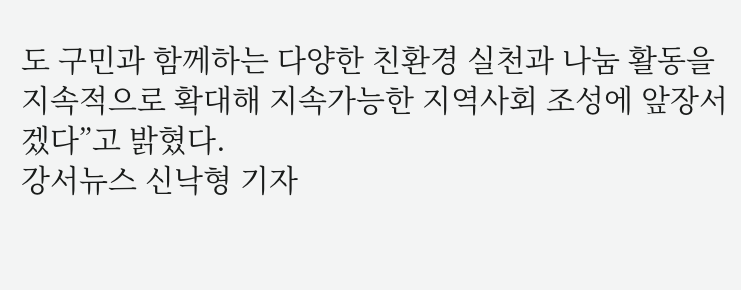도 구민과 함께하는 다양한 친환경 실천과 나눔 활동을 지속적으로 확대해 지속가능한 지역사회 조성에 앞장서겠다”고 밝혔다.
강서뉴스 신낙형 기자